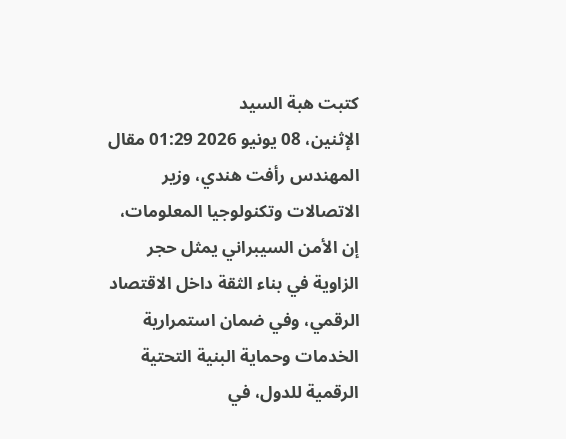كتبت هبة السيد
الإثنين، 08 يونيو 2026 01:29 مقال المهندس رأفت هندي، وزير الاتصالات وتكنولوجيا المعلومات، إن الأمن السيبراني يمثل حجر الزاوية في بناء الثقة داخل الاقتصاد الرقمي، وفي ضمان استمرارية الخدمات وحماية البنية التحتية الرقمية للدول، في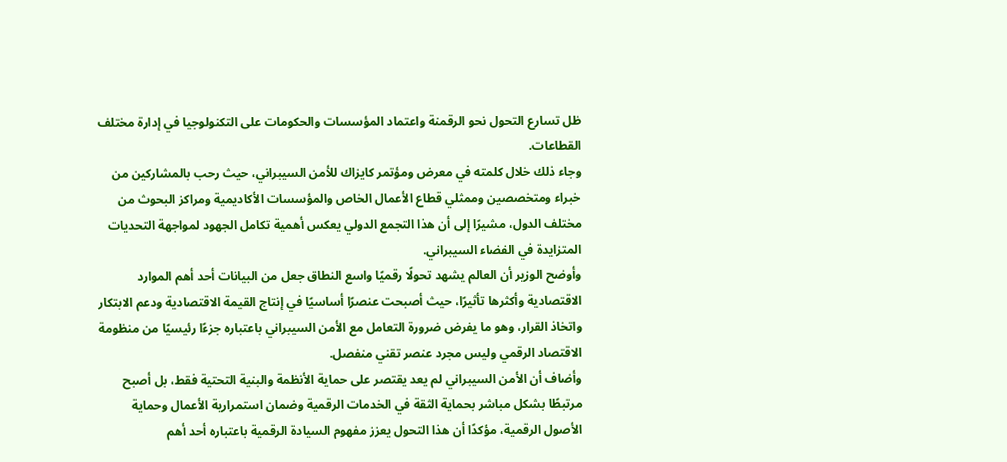ظل تسارع التحول نحو الرقمنة واعتماد المؤسسات والحكومات على التكنولوجيا في إدارة مختلف القطاعات.
وجاء ذلك خلال كلمته في معرض ومؤتمر كايزاك للأمن السيبراني، حيث رحب بالمشاركين من خبراء ومتخصصين وممثلي قطاع الأعمال الخاص والمؤسسات الأكاديمية ومراكز البحوث من مختلف الدول، مشيرًا إلى أن هذا التجمع الدولي يعكس أهمية تكامل الجهود لمواجهة التحديات المتزايدة في الفضاء السيبراني.
وأوضح الوزير أن العالم يشهد تحولًا رقميًا واسع النطاق جعل من البيانات أحد أهم الموارد الاقتصادية وأكثرها تأثيرًا، حيث أصبحت عنصرًا أساسيًا في إنتاج القيمة الاقتصادية ودعم الابتكار واتخاذ القرار، وهو ما يفرض ضرورة التعامل مع الأمن السيبراني باعتباره جزءًا رئيسيًا من منظومة الاقتصاد الرقمي وليس مجرد عنصر تقني منفصل.
وأضاف أن الأمن السيبراني لم يعد يقتصر على حماية الأنظمة والبنية التحتية فقط، بل أصبح مرتبطًا بشكل مباشر بحماية الثقة في الخدمات الرقمية وضمان استمرارية الأعمال وحماية الأصول الرقمية، مؤكدًا أن هذا التحول يعزز مفهوم السيادة الرقمية باعتباره أحد أهم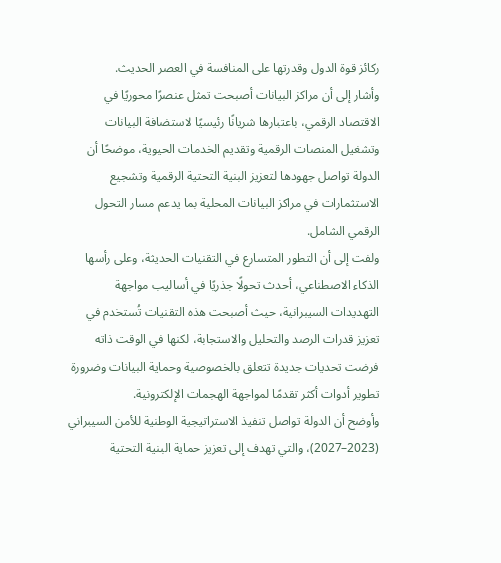ركائز قوة الدول وقدرتها على المنافسة في العصر الحديث.
وأشار إلى أن مراكز البيانات أصبحت تمثل عنصرًا محوريًا في الاقتصاد الرقمي، باعتبارها شريانًا رئيسيًا لاستضافة البيانات وتشغيل المنصات الرقمية وتقديم الخدمات الحيوية، موضحًا أن الدولة تواصل جهودها لتعزيز البنية التحتية الرقمية وتشجيع الاستثمارات في مراكز البيانات المحلية بما يدعم مسار التحول الرقمي الشامل.
ولفت إلى أن التطور المتسارع في التقنيات الحديثة، وعلى رأسها الذكاء الاصطناعي، أحدث تحولًا جذريًا في أساليب مواجهة التهديدات السيبرانية، حيث أصبحت هذه التقنيات تُستخدم في تعزيز قدرات الرصد والتحليل والاستجابة، لكنها في الوقت ذاته فرضت تحديات جديدة تتعلق بالخصوصية وحماية البيانات وضرورة تطوير أدوات أكثر تقدمًا لمواجهة الهجمات الإلكترونية.
وأوضح أن الدولة تواصل تنفيذ الاستراتيجية الوطنية للأمن السيبراني (2023–2027)، والتي تهدف إلى تعزيز حماية البنية التحتية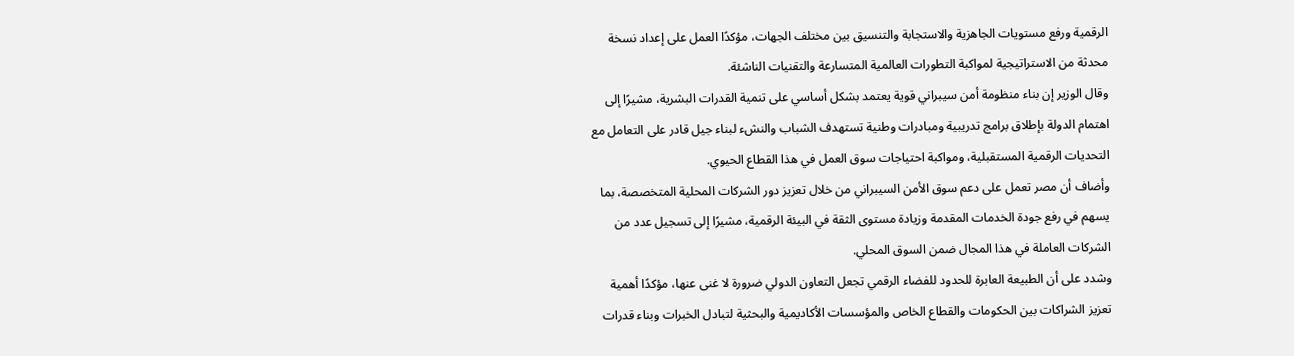الرقمية ورفع مستويات الجاهزية والاستجابة والتنسيق بين مختلف الجهات، مؤكدًا العمل على إعداد نسخة محدثة من الاستراتيجية لمواكبة التطورات العالمية المتسارعة والتقنيات الناشئة.
وقال الوزير إن بناء منظومة أمن سيبراني قوية يعتمد بشكل أساسي على تنمية القدرات البشرية، مشيرًا إلى اهتمام الدولة بإطلاق برامج تدريبية ومبادرات وطنية تستهدف الشباب والنشء لبناء جيل قادر على التعامل مع التحديات الرقمية المستقبلية، ومواكبة احتياجات سوق العمل في هذا القطاع الحيوي.
وأضاف أن مصر تعمل على دعم سوق الأمن السيبراني من خلال تعزيز دور الشركات المحلية المتخصصة، بما يسهم في رفع جودة الخدمات المقدمة وزيادة مستوى الثقة في البيئة الرقمية، مشيرًا إلى تسجيل عدد من الشركات العاملة في هذا المجال ضمن السوق المحلي.
وشدد على أن الطبيعة العابرة للحدود للفضاء الرقمي تجعل التعاون الدولي ضرورة لا غنى عنها، مؤكدًا أهمية تعزيز الشراكات بين الحكومات والقطاع الخاص والمؤسسات الأكاديمية والبحثية لتبادل الخبرات وبناء قدرات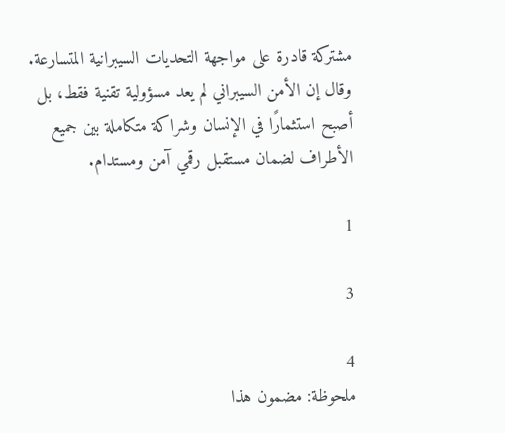مشتركة قادرة على مواجهة التحديات السيبرانية المتسارعة.
وقال إن الأمن السيبراني لم يعد مسؤولية تقنية فقط، بل أصبح استثمارًا في الإنسان وشراكة متكاملة بين جميع الأطراف لضمان مستقبل رقمي آمن ومستدام.

1

3

4
ملحوظة: مضمون هذا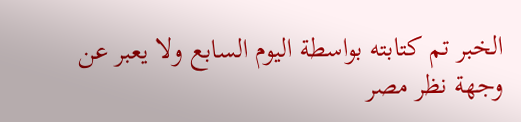الخبر تم كتابته بواسطة اليوم السابع ولا يعبر عن وجهة نظر مصر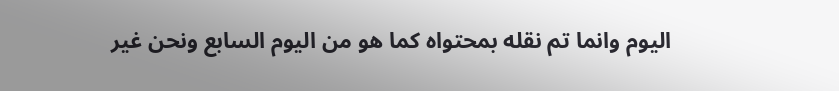اليوم وانما تم نقله بمحتواه كما هو من اليوم السابع ونحن غير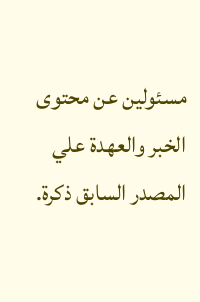مسئولين عن محتوى الخبر والعهدة علي المصدر السابق ذكرة.